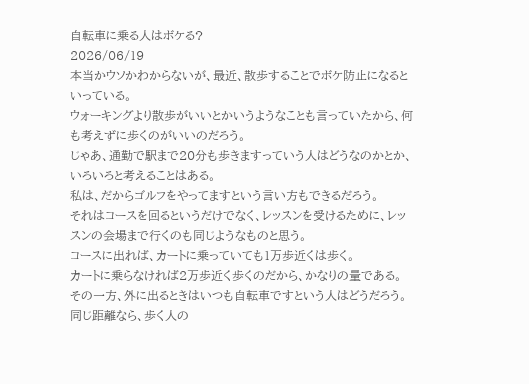自転車に乗る人はボケる?
2026/06/19
本当かウソかわからないが、最近、散歩することでボケ防止になるといっている。
ウォーキングより散歩がいいとかいうようなことも言っていたから、何も考えずに歩くのがいいのだろう。
じゃあ、通勤で駅まで20分も歩きますっていう人はどうなのかとか、いろいろと考えることはある。
私は、だからゴルフをやってますという言い方もできるだろう。
それはコースを回るというだけでなく、レッスンを受けるために、レッスンの会場まで行くのも同じようなものと思う。
コースに出れば、カートに乗っていても1万歩近くは歩く。
カートに乗らなければ2万歩近く歩くのだから、かなりの量である。
その一方、外に出るときはいつも自転車ですという人はどうだろう。
同じ距離なら、歩く人の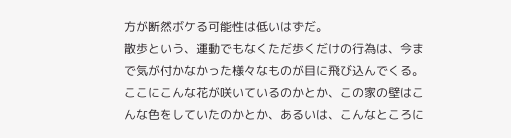方が断然ボケる可能性は低いはずだ。
散歩という、運動でもなくただ歩くだけの行為は、今まで気が付かなかった様々なものが目に飛び込んでくる。
ここにこんな花が咲いているのかとか、この家の壁はこんな色をしていたのかとか、あるいは、こんなところに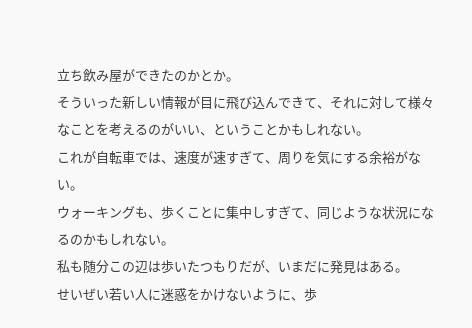立ち飲み屋ができたのかとか。
そういった新しい情報が目に飛び込んできて、それに対して様々なことを考えるのがいい、ということかもしれない。
これが自転車では、速度が速すぎて、周りを気にする余裕がない。
ウォーキングも、歩くことに集中しすぎて、同じような状況になるのかもしれない。
私も随分この辺は歩いたつもりだが、いまだに発見はある。
せいぜい若い人に迷惑をかけないように、歩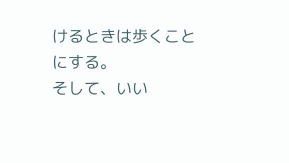けるときは歩くことにする。
そして、いい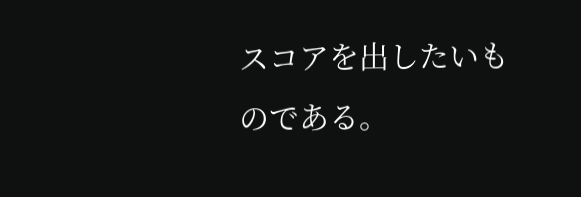スコアを出したいものである。